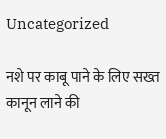Uncategorized

नशे पर काबू पाने के लिए सख्त कानून लाने की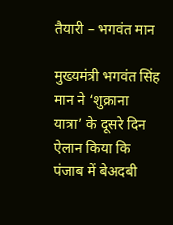तैयारी – भगवंत मान

मुख्यमंत्री भगवंत सिंह मान ने ‘शुक्राना यात्रा’ के दूसरे दिन ऐलान किया कि पंजाब में बेअदबी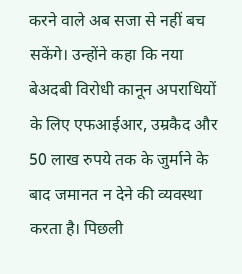करने वाले अब सजा से नहीं बच सकेंगे। उन्होंने कहा कि नया बेअदबी विरोधी कानून अपराधियों के लिए एफआईआर, उम्रकैद और 50 लाख रुपये तक के जुर्माने के बाद जमानत न देने की व्यवस्था करता है। पिछली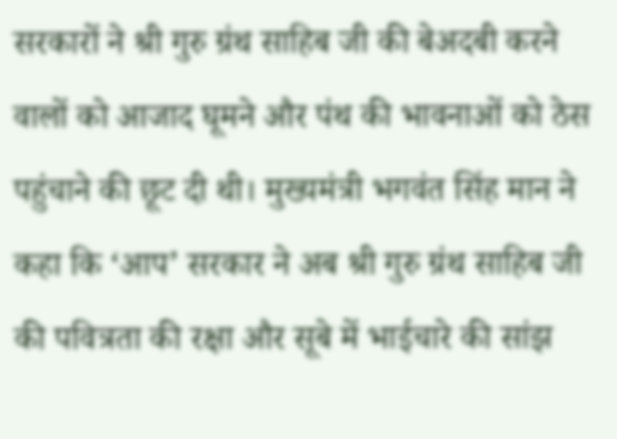सरकारों ने श्री गुरु ग्रंथ साहिब जी की बेअदबी करने वालों को आजाद घूमने और पंथ की भावनाओं को ठेस पहुंचाने की छूट दी थी। मुख्यमंत्री भगवंत सिंह मान ने कहा कि ‘आप’ सरकार ने अब श्री गुरु ग्रंथ साहिब जी की पवित्रता की रक्षा और सूबे में भाईचारे की सांझ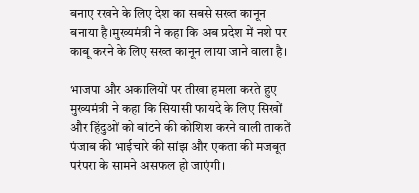बनाए रखने के लिए देश का सबसे सख्त कानून बनाया है।मुख्यमंत्री ने कहा कि अब प्रदेश में नशे पर काबू करने के लिए सख्त कानून लाया जाने वाला है।

भाजपा और अकालियों पर तीखा हमला करते हुए मुख्यमंत्री ने कहा कि सियासी फायदे के लिए सिखों और हिंदुओं को बांटने की कोशिश करने वाली ताकतें पंजाब की भाईचारे की सांझ और एकता की मजबूत परंपरा के सामने असफल हो जाएंगी।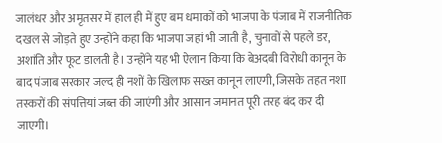जालंधर और अमृतसर में हाल ही में हुए बम धमाकों को भाजपा के पंजाब में राजनीतिक दखल से जोड़ते हुए उन्होंने कहा कि भाजपा जहां भी जाती है, चुनावों से पहले डर, अशांति और फूट डालती है। उन्होंने यह भी ऐलान किया कि बेअदबी विरोधी कानून के बाद पंजाब सरकार जल्द ही नशों के खिलाफ सख्त कानून लाएगी, जिसके तहत नशा तस्करों की संपत्तियां जब्त की जाएंगी और आसान जमानत पूरी तरह बंद कर दी जाएगी।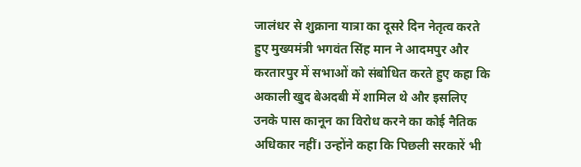जालंधर से शुक्राना यात्रा का दूसरे दिन नेतृत्व करते हुए मुख्यमंत्री भगवंत सिंह मान ने आदमपुर और करतारपुर में सभाओं को संबोधित करते हुए कहा कि अकाली खुद बेअदबी में शामिल थे और इसलिए उनके पास कानून का विरोध करने का कोई नैतिक अधिकार नहीं। उन्होंने कहा कि पिछली सरकारें भी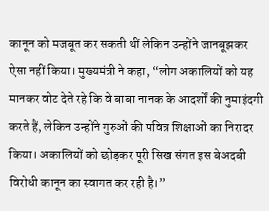कानून को मजबूत कर सकती थीं लेकिन उन्होंने जानबूझकर ऐसा नहीं किया। मुख्यमंत्री ने कहा, “लोग अकालियों को यह मानकर वोट देते रहे कि वे बाबा नानक के आदर्शों की नुमाइंदगी करते हैं, लेकिन उन्होंने गुरुओं की पवित्र शिक्षाओं का निरादर किया। अकालियों को छोड़कर पूरी सिख संगत इस बेअदबी विरोधी कानून का स्वागत कर रही है।”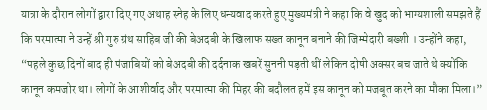यात्रा के दौरान लोगों द्वारा दिए गए अथाह स्नेह के लिए धन्यवाद करते हुए मुख्यमंत्री ने कहा कि वे खुद को भाग्यशाली समझते हैं कि परमात्मा ने उन्हें श्री गुरु ग्रंथ साहिब जी की बेअदबी के खिलाफ सख्त कानून बनाने की जिम्मेदारी बख्शी । उन्होंने कहा, “पहले कुछ दिनों बाद ही पंजाबियों को बेअदबी की दर्दनाक खबरें सुननी पड़ती थीं लेकिन दोषी अक्सर बच जाते थे क्योंकि कानून कमजोर था। लोगों के आशीर्वाद और परमात्मा की मिहर की बदौलत हमें इस कानून को मजबूत करने का मौका मिला।”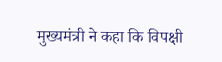मुख्यमंत्री ने कहा कि विपक्षी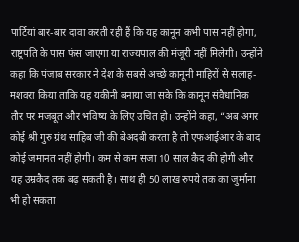पार्टियां बार-बार दावा करती रही हैं कि यह कानून कभी पास नहीं होगा, राष्ट्रपति के पास फंस जाएगा या राज्यपाल की मंजूरी नहीं मिलेगी। उन्होंने कहा कि पंजाब सरकार ने देश के सबसे अच्छे कानूनी माहिरों से सलाह-मशवरा किया ताकि यह यकीनी बनाया जा सके कि कानून संवैधानिक तौर पर मजबूत और भविष्य के लिए उचित हो। उन्होंने कहा, “अब अगर कोई श्री गुरु ग्रंथ साहिब जी की बेअदबी करता है तो एफआईआर के बाद कोई जमानत नहीं होगी। कम से कम सजा 10 साल कैद की होगी और यह उम्रकैद तक बढ़ सकती है। साथ ही 50 लाख रुपये तक का जुर्माना भी हो सकता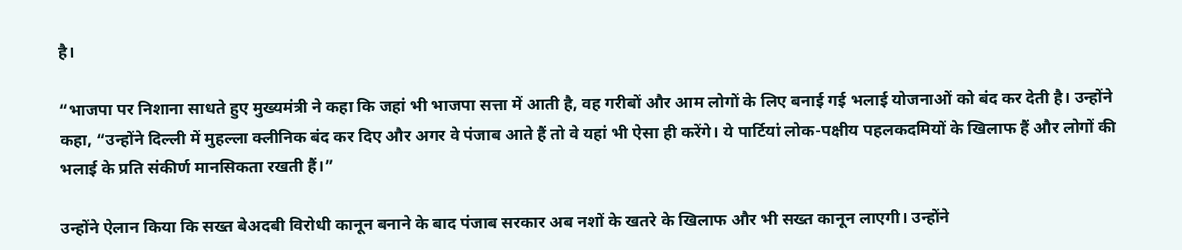है।

“भाजपा पर निशाना साधते हुए मुख्यमंत्री ने कहा कि जहां भी भाजपा सत्ता में आती है, वह गरीबों और आम लोगों के लिए बनाई गई भलाई योजनाओं को बंद कर देती है। उन्होंने कहा, “उन्होंने दिल्ली में मुहल्ला क्लीनिक बंद कर दिए और अगर वे पंजाब आते हैं तो वे यहां भी ऐसा ही करेंगे। ये पार्टियां लोक-पक्षीय पहलकदमियों के खिलाफ हैं और लोगों की भलाई के प्रति संकीर्ण मानसिकता रखती हैं।”

उन्होंने ऐलान किया कि सख्त बेअदबी विरोधी कानून बनाने के बाद पंजाब सरकार अब नशों के खतरे के खिलाफ और भी सख्त कानून लाएगी। उन्होंने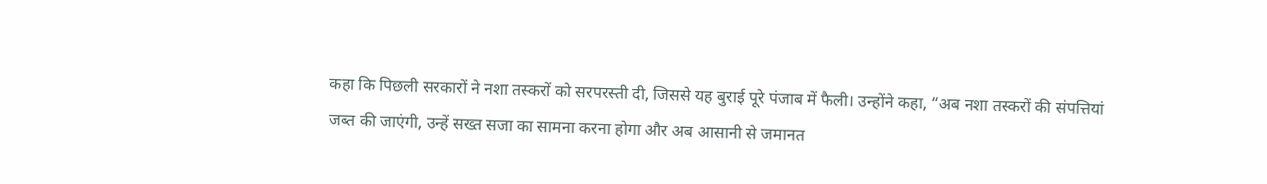कहा कि पिछली सरकारों ने नशा तस्करों को सरपरस्ती दी, जिससे यह बुराई पूरे पंजाब में फैली। उन्होंने कहा, “अब नशा तस्करों की संपत्तियां जब्त की जाएंगी, उन्हें सख्त सजा का सामना करना होगा और अब आसानी से जमानत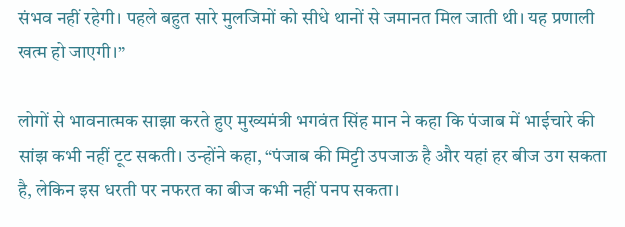संभव नहीं रहेगी। पहले बहुत सारे मुलजिमों को सीधे थानों से जमानत मिल जाती थी। यह प्रणाली खत्म हो जाएगी।”

लोगों से भावनात्मक साझा करते हुए मुख्यमंत्री भगवंत सिंह मान ने कहा कि पंजाब में भाईचारे की सांझ कभी नहीं टूट सकती। उन्होंने कहा, “पंजाब की मिट्टी उपजाऊ है और यहां हर बीज उग सकता है, लेकिन इस धरती पर नफरत का बीज कभी नहीं पनप सकता।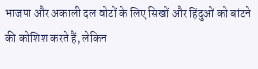भाजपा और अकाली दल वोटों के लिए सिखों और हिंदुओं को बांटने की कोशिश करते हैं, लेकिन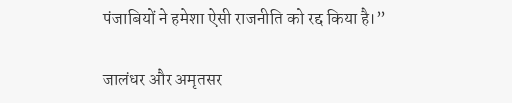पंजाबियों ने हमेशा ऐसी राजनीति को रद्द किया है।”

जालंधर और अमृतसर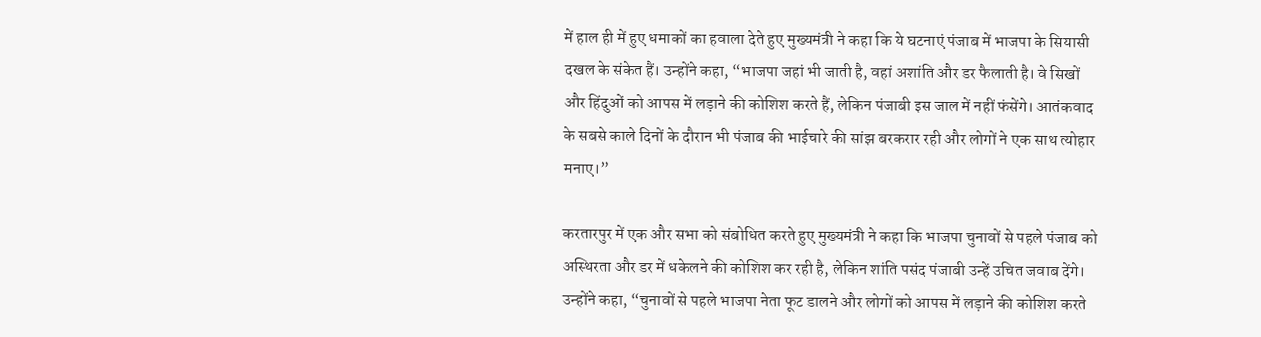में हाल ही में हुए धमाकों का हवाला देते हुए मुख्यमंत्री ने कहा कि ये घटनाएं पंजाब में भाजपा के सियासी दखल के संकेत हैं। उन्होंने कहा, “भाजपा जहां भी जाती है, वहां अशांति और डर फैलाती है। वे सिखों और हिंदुओं को आपस में लड़ाने की कोशिश करते हैं, लेकिन पंजाबी इस जाल में नहीं फंसेंगे। आतंकवाद के सबसे काले दिनों के दौरान भी पंजाब की भाईचारे की सांझ बरकरार रही और लोगों ने एक साथ त्योहार मनाए।”

करतारपुर में एक और सभा को संबोधित करते हुए मुख्यमंत्री ने कहा कि भाजपा चुनावों से पहले पंजाब को अस्थिरता और डर में धकेलने की कोशिश कर रही है, लेकिन शांति पसंद पंजाबी उन्हें उचित जवाब देंगे। उन्होंने कहा, “चुनावों से पहले भाजपा नेता फूट डालने और लोगों को आपस में लड़ाने की कोशिश करते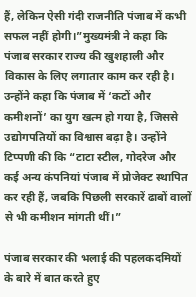हैं, लेकिन ऐसी गंदी राजनीति पंजाब में कभी सफल नहीं होगी।”मुख्यमंत्री ने कहा कि पंजाब सरकार राज्य की खुशहाली और विकास के लिए लगातार काम कर रही है। उन्होंने कहा कि पंजाब में ‘कटों और कमीशनों’ का युग खत्म हो गया है, जिससे उद्योगपतियों का विश्वास बढ़ा है। उन्होंने टिप्पणी की कि “टाटा स्टील, गोदरेज और कई अन्य कंपनियां पंजाब में प्रोजेक्ट स्थापित कर रही हैं, जबकि पिछली सरकारें ढाबों वालों से भी कमीशन मांगती थीं।”

पंजाब सरकार की भलाई की पहलकदमियों के बारे में बात करते हुए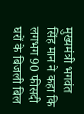मुख्यमंत्री भगवंत सिंह मान ने कहा कि लगभग 90 फीसदी घरों के बिजली बिल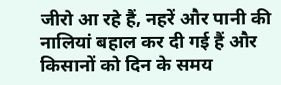जीरो आ रहे हैं, नहरें और पानी की नालियां बहाल कर दी गई हैं और किसानों को दिन के समय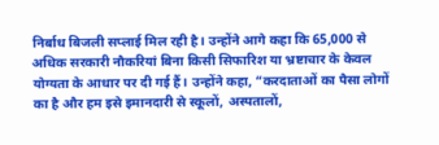निर्बाध बिजली सप्लाई मिल रही है। उन्होंने आगे कहा कि 65,000 से अधिक सरकारी नौकरियां बिना किसी सिफारिश या भ्रष्टाचार के केवल योग्यता के आधार पर दी गई हैं। उन्होंने कहा, “करदाताओं का पैसा लोगों का है और हम इसे इमानदारी से स्कूलों, अस्पतालों,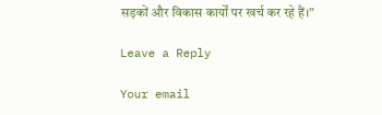सड़कों और विकास कार्यों पर खर्च कर रहे हैं।”

Leave a Reply

Your email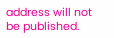address will not be published.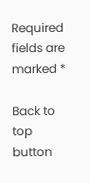Required fields are marked *

Back to top button